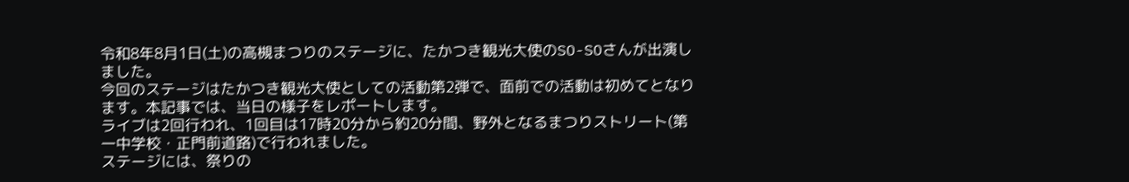令和8年8月1日(土)の高槻まつりのステージに、たかつき観光大使のSO-SOさんが出演しました。
今回のステージはたかつき観光大使としての活動第2弾で、面前での活動は初めてとなります。本記事では、当日の様子をレポートします。
ライブは2回行われ、1回目は17時20分から約20分間、野外となるまつりストリート(第一中学校・正門前道路)で行われました。
ステージには、祭りの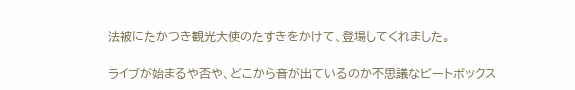法被にたかつき観光大使のたすきをかけて、登場してくれました。

ライブが始まるや否や、どこから音が出ているのか不思議なビートボックス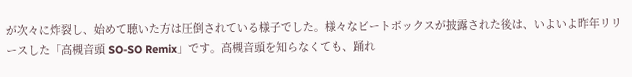が次々に炸裂し、始めて聴いた方は圧倒されている様子でした。様々なビートボックスが披露された後は、いよいよ昨年リリースした「高槻音頭 SO-SO Remix」です。高槻音頭を知らなくても、踊れ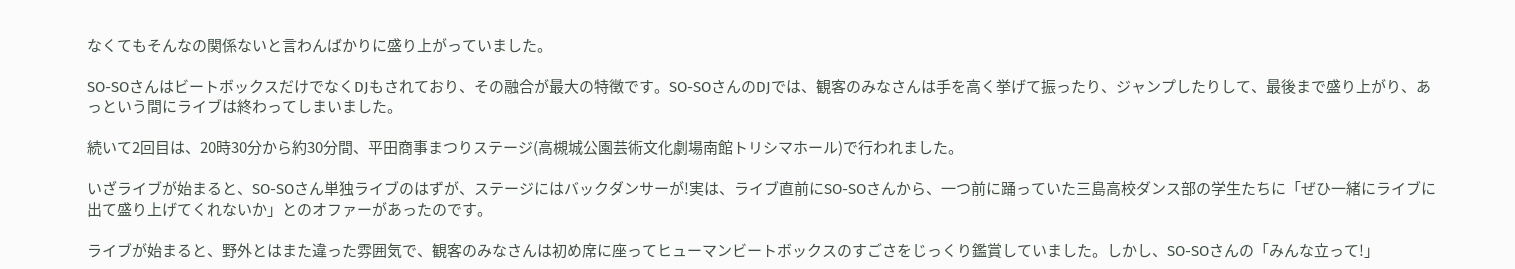なくてもそんなの関係ないと言わんばかりに盛り上がっていました。

SO-SOさんはビートボックスだけでなくDJもされており、その融合が最大の特徴です。SO-SOさんのDJでは、観客のみなさんは手を高く挙げて振ったり、ジャンプしたりして、最後まで盛り上がり、あっという間にライブは終わってしまいました。

続いて2回目は、20時30分から約30分間、平田商事まつりステージ(高槻城公園芸術文化劇場南館トリシマホール)で行われました。

いざライブが始まると、SO-SOさん単独ライブのはずが、ステージにはバックダンサーが!実は、ライブ直前にSO-SOさんから、一つ前に踊っていた三島高校ダンス部の学生たちに「ぜひ一緒にライブに出て盛り上げてくれないか」とのオファーがあったのです。

ライブが始まると、野外とはまた違った雰囲気で、観客のみなさんは初め席に座ってヒューマンビートボックスのすごさをじっくり鑑賞していました。しかし、SO-SOさんの「みんな立って!」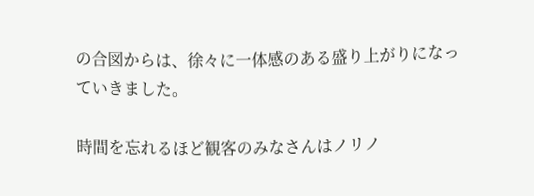の合図からは、徐々に一体感のある盛り上がりになっていきました。

時間を忘れるほど観客のみなさんはノリノ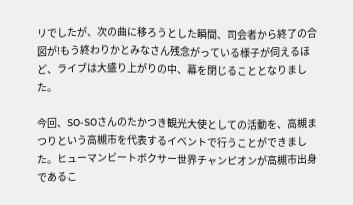リでしたが、次の曲に移ろうとした瞬間、司会者から終了の合図が!もう終わりかとみなさん残念がっている様子が伺えるほど、ライブは大盛り上がりの中、幕を閉じることとなりました。

今回、SO-SOさんのたかつき観光大使としての活動を、高槻まつりという高槻市を代表するイベントで行うことができました。ヒューマンビートボクサー世界チャンピオンが高槻市出身であるこ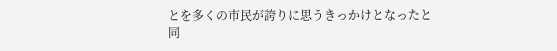とを多くの市民が誇りに思うきっかけとなったと同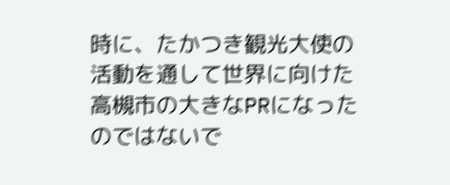時に、たかつき観光大使の活動を通して世界に向けた高槻市の大きなPRになったのではないで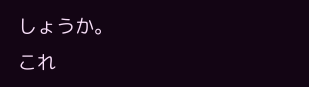しょうか。
これ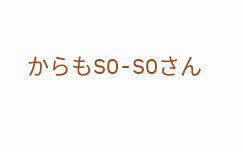からもSO-SOさん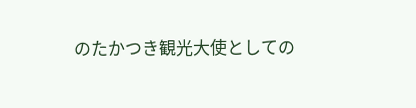のたかつき観光大使としての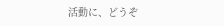活動に、どうぞ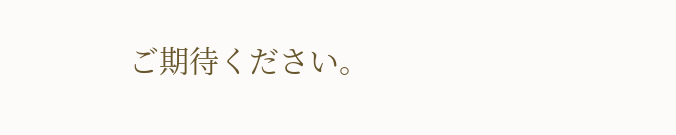ご期待ください。